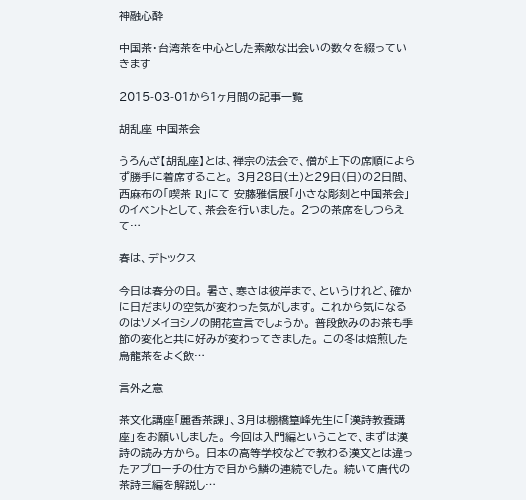神融心酔

中国茶・台湾茶を中心とした素敵な出会いの数々を綴っていきます

2015-03-01から1ヶ月間の記事一覧

胡乱座 中国茶会

うろんざ【胡乱座】とは、禅宗の法会で、僧が上下の席順によらず勝手に着席すること。 3月28日(土)と29日(日)の2日間、西麻布の「喫茶 R」にて 安藤雅信展「小さな彫刻と中国茶会」のイベントとして、茶会を行いました。 2つの茶席をしつらえて…

春は、デトックス

今日は春分の日。 暑さ、寒さは彼岸まで、というけれど、確かに日だまりの空気が変わった気がします。 これから気になるのはソメイヨシノの開花宣言でしょうか。 普段飲みのお茶も季節の変化と共に好みが変わってきました。 この冬は焙煎した烏龍茶をよく飲…

言外之意

茶文化講座「麗香茶課」、3月は棚橋篁峰先生に「漢詩教養講座」をお願いしました。 今回は入門編ということで、まずは漢詩の読み方から。 日本の高等学校などで教わる漢文とは違ったアプローチの仕方で目から鱗の連続でした。 続いて唐代の茶詩三編を解説し…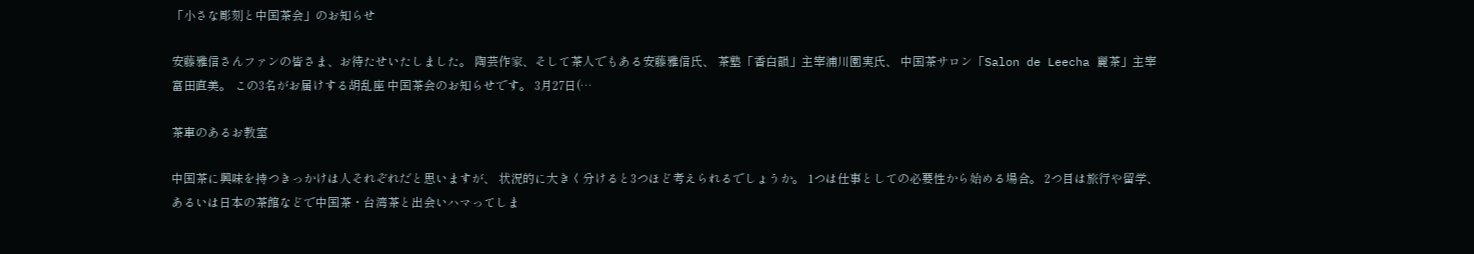「小さな彫刻と中国茶会」のお知らせ

安藤雅信さんファンの皆さま、お待たせいたしました。 陶芸作家、そして茶人でもある安藤雅信氏、 茶塾「香白韻」主宰浦川園実氏、 中国茶サロン「Salon de Leecha 麗茶」主宰富田直美。 この3名がお届けする胡乱座 中国茶会のお知らせです。 3月27日(…

茶車のあるお教室

中国茶に興味を持つきっかけは人それぞれだと思いますが、 状況的に大きく分けると3つほど考えられるでしょうか。 1つは仕事としての必要性から始める場合。 2つ目は旅行や留学、あるいは日本の茶館などで中国茶・台湾茶と出会いハマってしま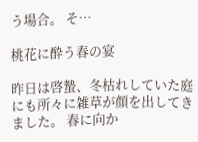う場合。 そ…

桃花に酔う春の宴

昨日は啓蟄、冬枯れしていた庭にも所々に雑草が顔を出してきました。 春に向か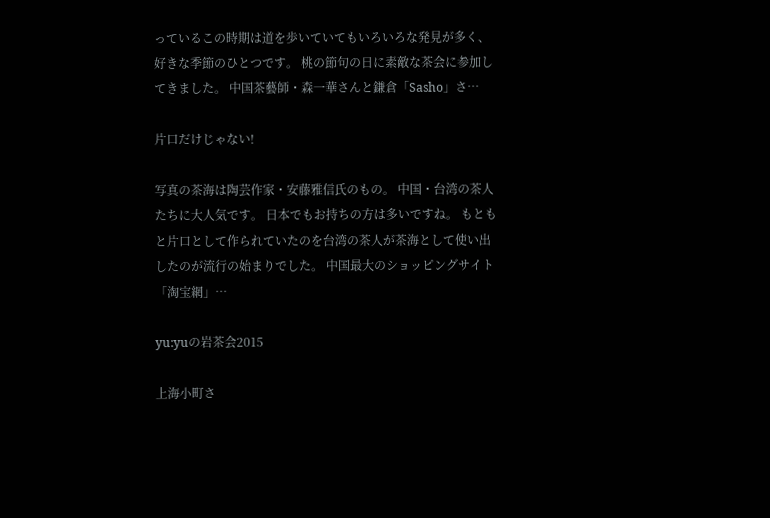っているこの時期は道を歩いていてもいろいろな発見が多く、好きな季節のひとつです。 桃の節句の日に素敵な茶会に参加してきました。 中国茶藝師・森一華さんと鎌倉「Sasho」さ…

片口だけじゃない!

写真の茶海は陶芸作家・安藤雅信氏のもの。 中国・台湾の茶人たちに大人気です。 日本でもお持ちの方は多いですね。 もともと片口として作られていたのを台湾の茶人が茶海として使い出したのが流行の始まりでした。 中国最大のショッピングサイト「淘宝網」…

yu:yuの岩茶会2015

上海小町さ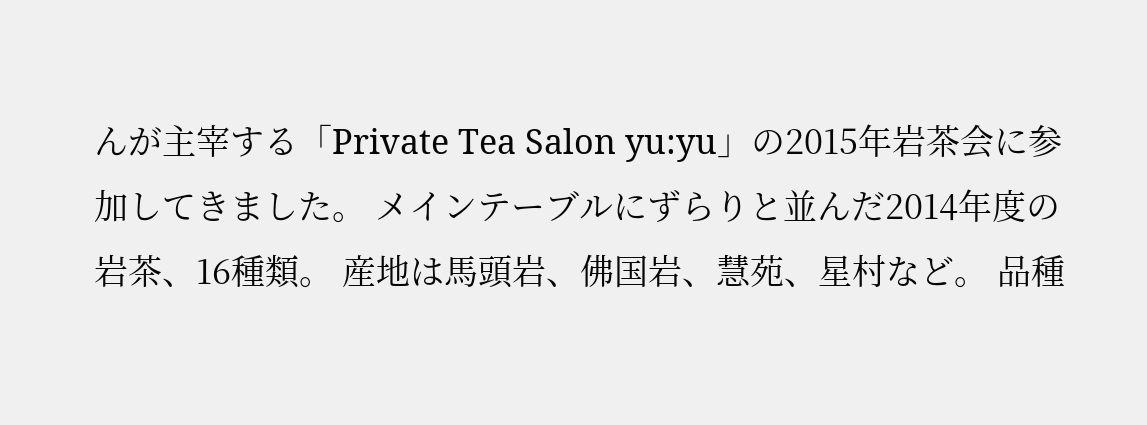んが主宰する「Private Tea Salon yu:yu」の2015年岩茶会に参加してきました。 メインテーブルにずらりと並んだ2014年度の岩茶、16種類。 産地は馬頭岩、佛国岩、慧苑、星村など。 品種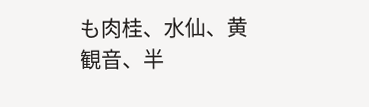も肉桂、水仙、黄観音、半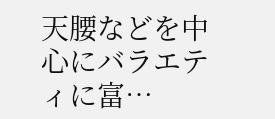天腰などを中心にバラエティに富…